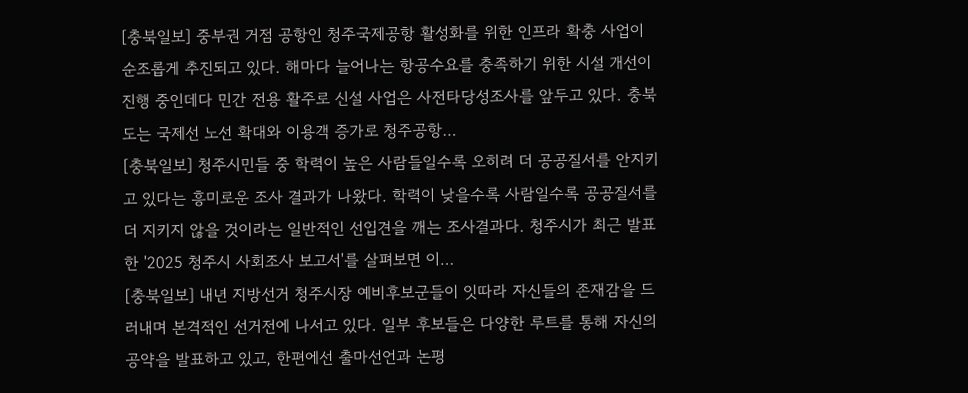[충북일보] 중부권 거점 공항인 청주국제공항 활성화를 위한 인프라 확충 사업이 순조롭게 추진되고 있다. 해마다 늘어나는 항공수요를 충족하기 위한 시설 개선이 진행 중인데다 민간 전용 활주로 신설 사업은 사전타당성조사를 앞두고 있다. 충북도는 국제선 노선 확대와 이용객 증가로 청주공항…
[충북일보] 청주시민들 중 학력이 높은 사람들일수록 오히려 더 공공질서를 안지키고 있다는 흥미로운 조사 결과가 나왔다. 학력이 낮을수록 사람일수록 공공질서를 더 지키지 않을 것이라는 일반적인 선입견을 깨는 조사결과다. 청주시가 최근 발표한 '2025 청주시 사회조사 보고서'를 살펴보면 이…
[충북일보] 내년 지방선거 청주시장 예비후보군들이 잇따라 자신들의 존재감을 드러내며 본격적인 선거전에 나서고 있다. 일부 후보들은 다양한 루트를 통해 자신의 공약을 발표하고 있고, 한편에선 출마선언과 논평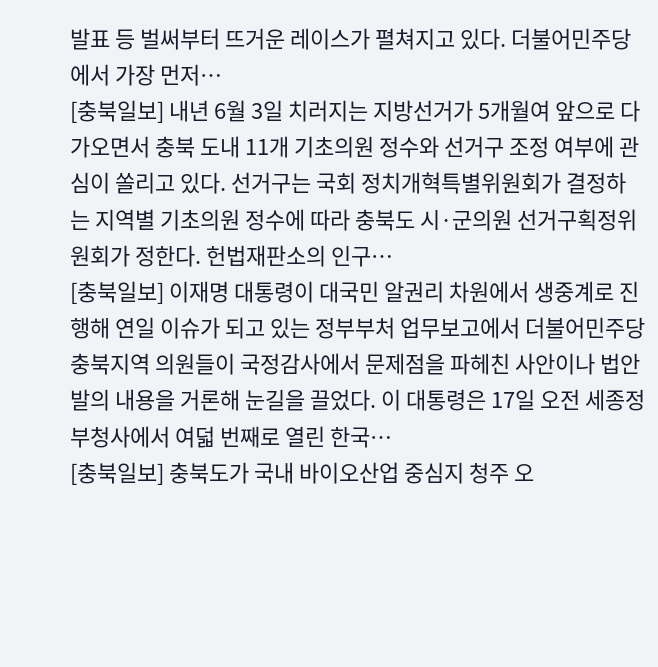발표 등 벌써부터 뜨거운 레이스가 펼쳐지고 있다. 더불어민주당에서 가장 먼저…
[충북일보] 내년 6월 3일 치러지는 지방선거가 5개월여 앞으로 다가오면서 충북 도내 11개 기초의원 정수와 선거구 조정 여부에 관심이 쏠리고 있다. 선거구는 국회 정치개혁특별위원회가 결정하는 지역별 기초의원 정수에 따라 충북도 시·군의원 선거구획정위원회가 정한다. 헌법재판소의 인구…
[충북일보] 이재명 대통령이 대국민 알권리 차원에서 생중계로 진행해 연일 이슈가 되고 있는 정부부처 업무보고에서 더불어민주당 충북지역 의원들이 국정감사에서 문제점을 파헤친 사안이나 법안발의 내용을 거론해 눈길을 끌었다. 이 대통령은 17일 오전 세종정부청사에서 여덟 번째로 열린 한국…
[충북일보] 충북도가 국내 바이오산업 중심지 청주 오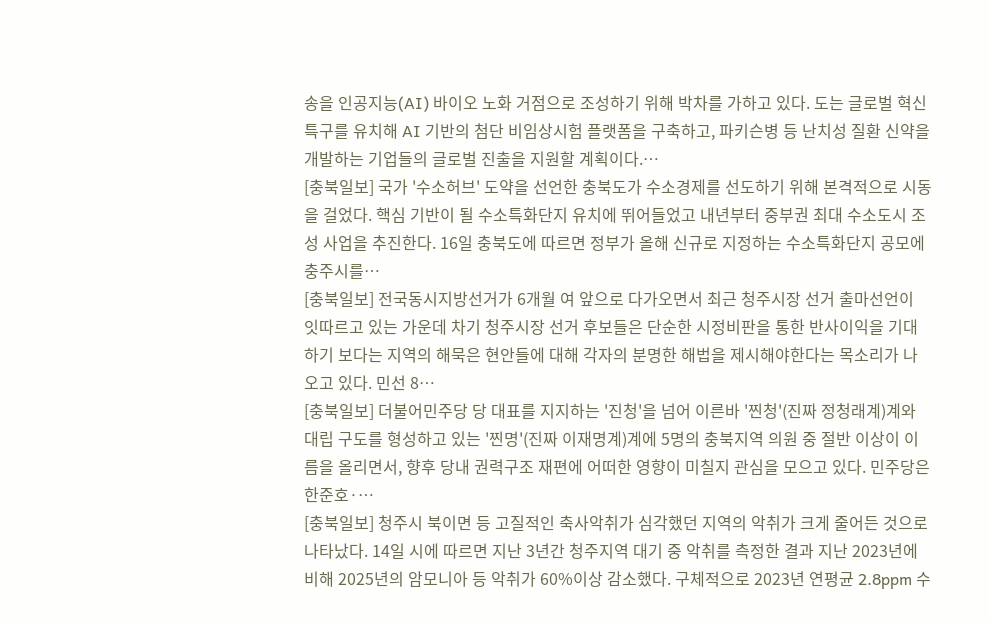송을 인공지능(AI) 바이오 노화 거점으로 조성하기 위해 박차를 가하고 있다. 도는 글로벌 혁신특구를 유치해 AI 기반의 첨단 비임상시험 플랫폼을 구축하고, 파키슨병 등 난치성 질환 신약을 개발하는 기업들의 글로벌 진출을 지원할 계획이다.…
[충북일보] 국가 '수소허브' 도약을 선언한 충북도가 수소경제를 선도하기 위해 본격적으로 시동을 걸었다. 핵심 기반이 될 수소특화단지 유치에 뛰어들었고 내년부터 중부권 최대 수소도시 조성 사업을 추진한다. 16일 충북도에 따르면 정부가 올해 신규로 지정하는 수소특화단지 공모에 충주시를…
[충북일보] 전국동시지방선거가 6개월 여 앞으로 다가오면서 최근 청주시장 선거 출마선언이 잇따르고 있는 가운데 차기 청주시장 선거 후보들은 단순한 시정비판을 통한 반사이익을 기대하기 보다는 지역의 해묵은 현안들에 대해 각자의 분명한 해법을 제시해야한다는 목소리가 나오고 있다. 민선 8…
[충북일보] 더불어민주당 당 대표를 지지하는 '진청'을 넘어 이른바 '찐청'(진짜 정청래계)계와 대립 구도를 형성하고 있는 '찐명'(진짜 이재명계)계에 5명의 충북지역 의원 중 절반 이상이 이름을 올리면서, 향후 당내 권력구조 재편에 어떠한 영향이 미칠지 관심을 모으고 있다. 민주당은 한준호·…
[충북일보] 청주시 북이면 등 고질적인 축사악취가 심각했던 지역의 악취가 크게 줄어든 것으로 나타났다. 14일 시에 따르면 지난 3년간 청주지역 대기 중 악취를 측정한 결과 지난 2023년에 비해 2025년의 암모니아 등 악취가 60%이상 감소했다. 구체적으로 2023년 연평균 2.8ppm 수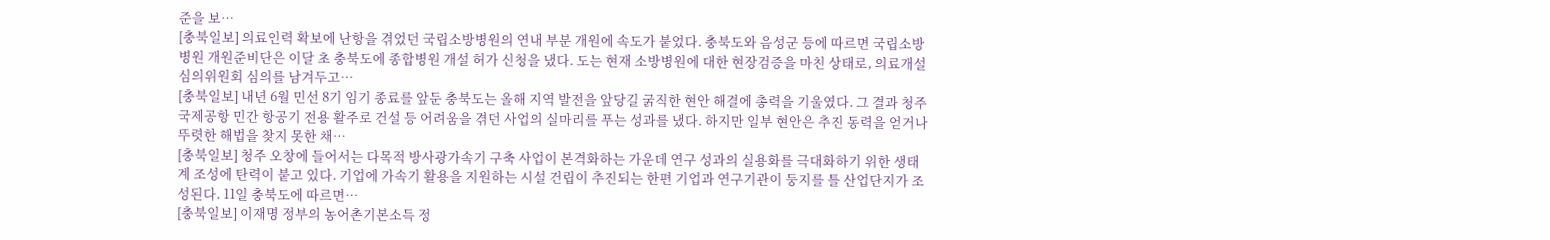준을 보…
[충북일보] 의료인력 확보에 난항을 겪었던 국립소방병원의 연내 부분 개원에 속도가 붙었다. 충북도와 음성군 등에 따르면 국립소방병원 개원준비단은 이달 초 충북도에 종합병원 개설 허가 신청을 냈다. 도는 현재 소방병원에 대한 현장검증을 마친 상태로, 의료개설심의위원회 심의를 남겨두고…
[충북일보] 내년 6월 민선 8기 임기 종료를 앞둔 충북도는 올해 지역 발전을 앞당길 굵직한 현안 해결에 총력을 기울였다. 그 결과 청주국제공항 민간 항공기 전용 활주로 건설 등 어려움을 겪던 사업의 실마리를 푸는 성과를 냈다. 하지만 일부 현안은 추진 동력을 얻거나 뚜렷한 해법을 찾지 못한 채…
[충북일보] 청주 오창에 들어서는 다목적 방사광가속기 구축 사업이 본격화하는 가운데 연구 성과의 실용화를 극대화하기 위한 생태계 조성에 탄력이 붙고 있다. 기업에 가속기 활용을 지원하는 시설 건립이 추진되는 한편 기업과 연구기관이 둥지를 틀 산업단지가 조성된다. 11일 충북도에 따르면…
[충북일보] 이재명 정부의 농어촌기본소득 정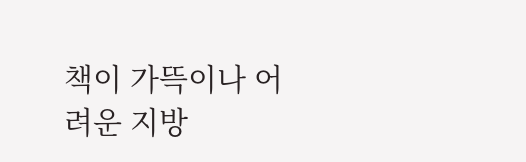책이 가뜩이나 어려운 지방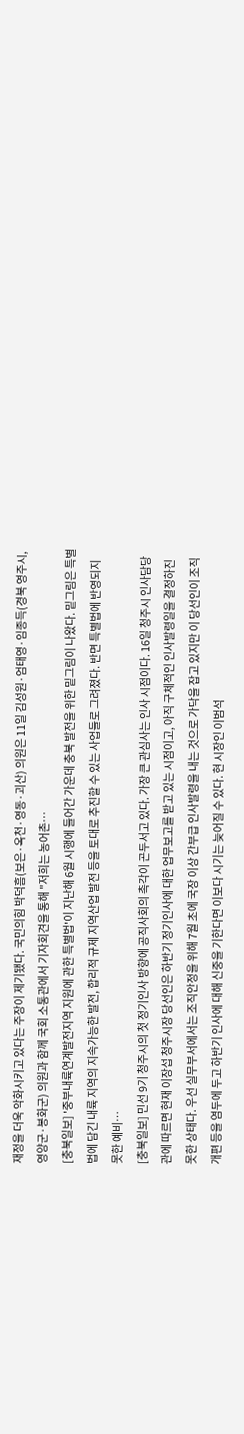재정을 더욱 악화시키고 있다는 주장이 제기됐다. 국민의힘 박덕흠(보은·옥천·영동·괴산) 의원은 11일 김성원·엄태영·임종득(경북 영주시, 영양군·봉화군) 의원과 함께 국회 소통관에서 기자회견을 통해 "저희는 농어촌…
[충북일보] '중부내륙연계발전지역 지원에 관한 특별법'이 지난해 6월 시행에 들어간 가운데 충북 발전을 위한 밑그림이 나왔다. 밑그림은 특별법에 담긴 내륙 지역의 지속가능한 발전, 합리적 규제 지역산업 발전 등을 토대로 추진할 수 있는 사업들로 그려졌다. 반면 특별법에 반영되지 못한 예비…
[충북일보] 민선 9기 청주시의 첫 정기인사 방향에 공직사회의 촉각이 곤두서고 있다. 가장 큰 관심사는 인사 시점이다. 16일 청주시 인사담당관에 따르면 현재 이장섭 청주시장 당선인은 하반기 정기인사에 대한 업무보고를 받고 있는 시점이고, 아직 구체적인 인사발령일을 결정하진 못한 상태다. 우선 실무부서에서는 조직안정을 위해 7월 초에 국장 이상 간부급 인사발령을 내는 것으로 가닥을 잡고 있지만 이 당선인이 조직개편 등을 염두에 두고 하반기 인사에 대해 신중을 기한다면 이보다 시기는 늦어질 수 있다. 현 시장인 이범석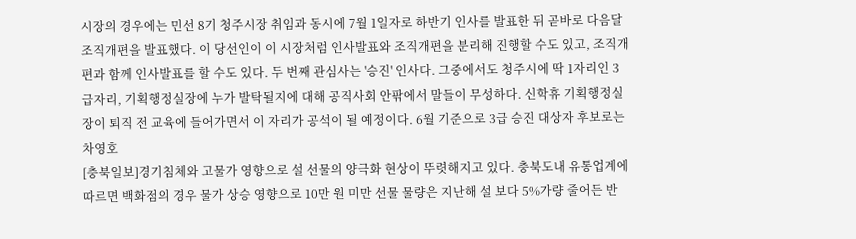시장의 경우에는 민선 8기 청주시장 취임과 동시에 7월 1일자로 하반기 인사를 발표한 뒤 곧바로 다음달 조직개편을 발표했다. 이 당선인이 이 시장처럼 인사발표와 조직개편을 분리해 진행할 수도 있고, 조직개편과 함께 인사발표를 할 수도 있다. 두 번째 관심사는 '승진' 인사다. 그중에서도 청주시에 딱 1자리인 3급자리, 기획행정실장에 누가 발탁될지에 대해 공직사회 안팎에서 말들이 무성하다. 신학휴 기획행정실장이 퇴직 전 교육에 들어가면서 이 자리가 공석이 될 예정이다. 6월 기준으로 3급 승진 대상자 후보로는 차영호
[충북일보]경기침체와 고물가 영향으로 설 선물의 양극화 현상이 뚜렷해지고 있다. 충북도내 유통업계에 따르면 백화점의 경우 물가 상승 영향으로 10만 원 미만 선물 물량은 지난해 설 보다 5%가량 줄어든 반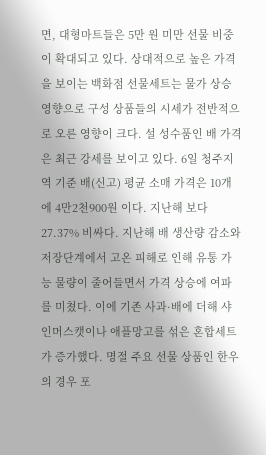면, 대형마트들은 5만 원 미만 선물 비중이 확대되고 있다. 상대적으로 높은 가격을 보이는 백화점 선물세트는 물가 상승 영향으로 구성 상품들의 시세가 전반적으로 오른 영향이 크다. 설 성수품인 배 가격은 최근 강세를 보이고 있다. 6일 청주지역 기준 배(신고) 평균 소매 가격은 10개에 4만2천900원 이다. 지난해 보다 27.37% 비싸다. 지난해 배 생산량 감소와 저장단계에서 고온 피해로 인해 유통 가능 물량이 줄어들면서 가격 상승에 여파를 미쳤다. 이에 기존 사과·배에 더해 샤인머스캣이나 애플망고를 섞은 혼합세트가 증가했다. 명절 주요 선물 상품인 한우의 경우 포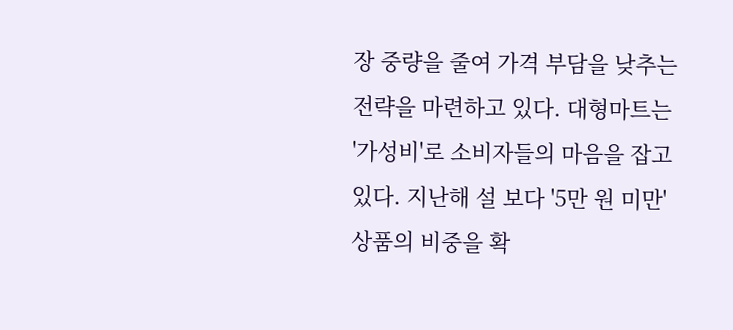장 중량을 줄여 가격 부담을 낮추는 전략을 마련하고 있다. 대형마트는 '가성비'로 소비자들의 마음을 잡고 있다. 지난해 설 보다 '5만 원 미만' 상품의 비중을 확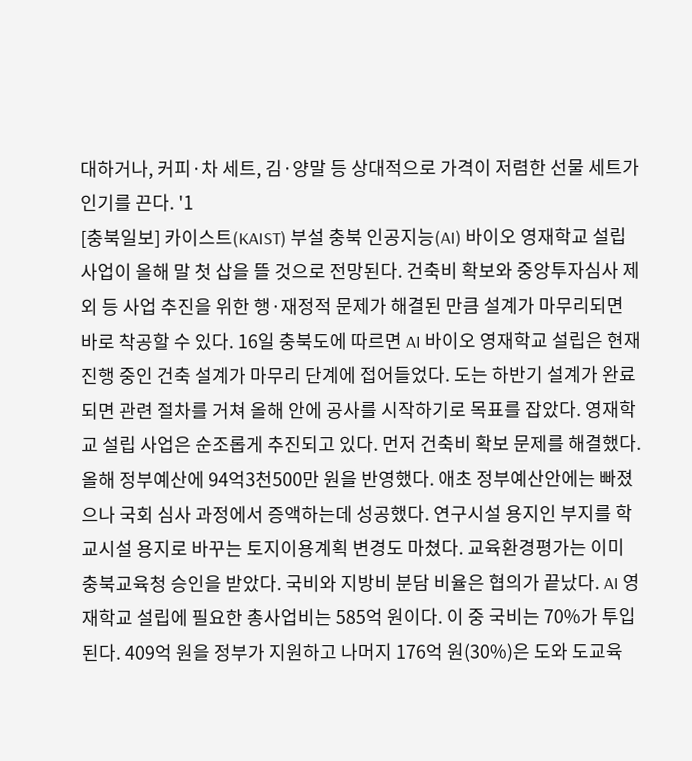대하거나, 커피·차 세트, 김·양말 등 상대적으로 가격이 저렴한 선물 세트가 인기를 끈다. '1
[충북일보] 카이스트(KAIST) 부설 충북 인공지능(AI) 바이오 영재학교 설립 사업이 올해 말 첫 삽을 뜰 것으로 전망된다. 건축비 확보와 중앙투자심사 제외 등 사업 추진을 위한 행·재정적 문제가 해결된 만큼 설계가 마무리되면 바로 착공할 수 있다. 16일 충북도에 따르면 AI 바이오 영재학교 설립은 현재 진행 중인 건축 설계가 마무리 단계에 접어들었다. 도는 하반기 설계가 완료되면 관련 절차를 거쳐 올해 안에 공사를 시작하기로 목표를 잡았다. 영재학교 설립 사업은 순조롭게 추진되고 있다. 먼저 건축비 확보 문제를 해결했다. 올해 정부예산에 94억3천500만 원을 반영했다. 애초 정부예산안에는 빠졌으나 국회 심사 과정에서 증액하는데 성공했다. 연구시설 용지인 부지를 학교시설 용지로 바꾸는 토지이용계획 변경도 마쳤다. 교육환경평가는 이미 충북교육청 승인을 받았다. 국비와 지방비 분담 비율은 협의가 끝났다. AI 영재학교 설립에 필요한 총사업비는 585억 원이다. 이 중 국비는 70%가 투입된다. 409억 원을 정부가 지원하고 나머지 176억 원(30%)은 도와 도교육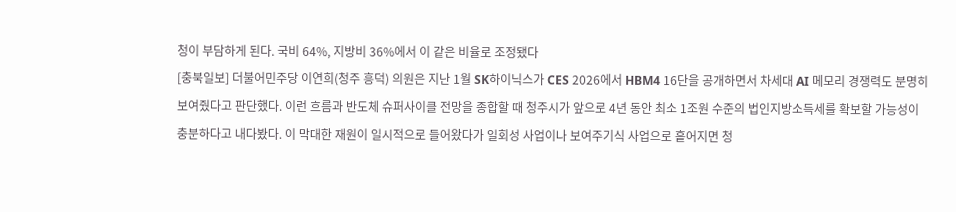청이 부담하게 된다. 국비 64%, 지방비 36%에서 이 같은 비율로 조정됐다
[충북일보] 더불어민주당 이연희(청주 흥덕) 의원은 지난 1월 SK하이닉스가 CES 2026에서 HBM4 16단을 공개하면서 차세대 AI 메모리 경쟁력도 분명히 보여줬다고 판단했다. 이런 흐름과 반도체 슈퍼사이클 전망을 종합할 때 청주시가 앞으로 4년 동안 최소 1조원 수준의 법인지방소득세를 확보할 가능성이 충분하다고 내다봤다. 이 막대한 재원이 일시적으로 들어왔다가 일회성 사업이나 보여주기식 사업으로 흩어지면 청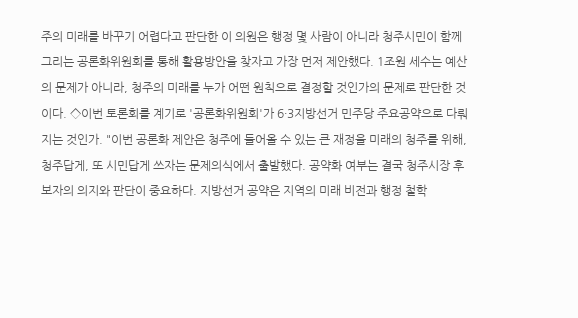주의 미래를 바꾸기 어렵다고 판단한 이 의원은 행정 몇 사람이 아니라 청주시민이 함께 그리는 공론화위원회를 통해 활용방안을 찾자고 가장 먼저 제안했다. 1조원 세수는 예산의 문제가 아니라, 청주의 미래를 누가 어떤 원칙으로 결정할 것인가의 문제로 판단한 것이다. ◇이번 토론회를 계기로 '공론화위원회'가 6·3지방선거 민주당 주요공약으로 다뤄지는 것인가. "이번 공론화 제안은 청주에 들어올 수 있는 큰 재정을 미래의 청주를 위해, 청주답게, 또 시민답게 쓰자는 문제의식에서 출발했다. 공약화 여부는 결국 청주시장 후보자의 의지와 판단이 중요하다. 지방선거 공약은 지역의 미래 비전과 행정 철학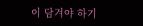이 담겨야 하기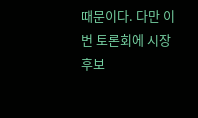때문이다. 다만 이번 토론회에 시장 후보